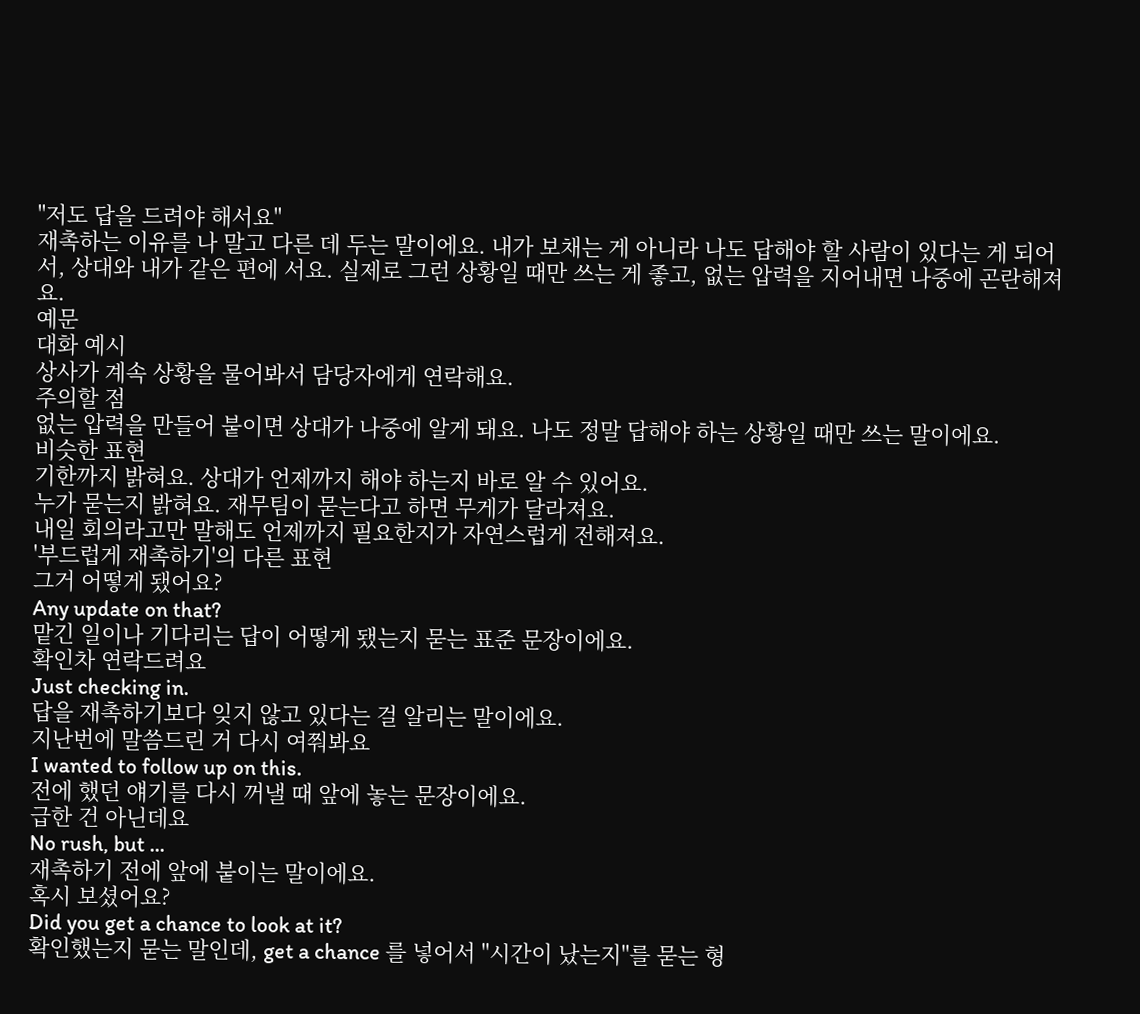"저도 답을 드려야 해서요"
재촉하는 이유를 나 말고 다른 데 두는 말이에요. 내가 보채는 게 아니라 나도 답해야 할 사람이 있다는 게 되어서, 상대와 내가 같은 편에 서요. 실제로 그런 상황일 때만 쓰는 게 좋고, 없는 압력을 지어내면 나중에 곤란해져요.
예문
대화 예시
상사가 계속 상황을 물어봐서 담당자에게 연락해요.
주의할 점
없는 압력을 만들어 붙이면 상대가 나중에 알게 돼요. 나도 정말 답해야 하는 상황일 때만 쓰는 말이에요.
비슷한 표현
기한까지 밝혀요. 상대가 언제까지 해야 하는지 바로 알 수 있어요.
누가 묻는지 밝혀요. 재무팀이 묻는다고 하면 무게가 달라져요.
내일 회의라고만 말해도 언제까지 필요한지가 자연스럽게 전해져요.
'부드럽게 재촉하기'의 다른 표현
그거 어떻게 됐어요?
Any update on that?
맡긴 일이나 기다리는 답이 어떻게 됐는지 묻는 표준 문장이에요.
확인차 연락드려요
Just checking in.
답을 재촉하기보다 잊지 않고 있다는 걸 알리는 말이에요.
지난번에 말씀드린 거 다시 여쭤봐요
I wanted to follow up on this.
전에 했던 얘기를 다시 꺼낼 때 앞에 놓는 문장이에요.
급한 건 아닌데요
No rush, but ...
재촉하기 전에 앞에 붙이는 말이에요.
혹시 보셨어요?
Did you get a chance to look at it?
확인했는지 묻는 말인데, get a chance 를 넣어서 "시간이 났는지"를 묻는 형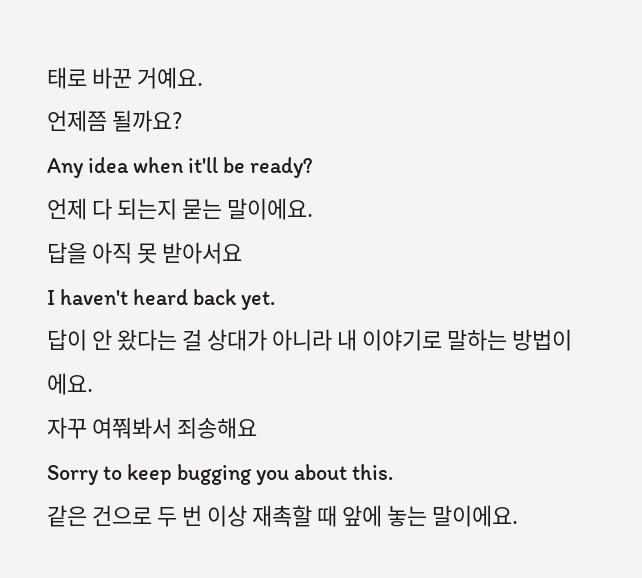태로 바꾼 거예요.
언제쯤 될까요?
Any idea when it'll be ready?
언제 다 되는지 묻는 말이에요.
답을 아직 못 받아서요
I haven't heard back yet.
답이 안 왔다는 걸 상대가 아니라 내 이야기로 말하는 방법이에요.
자꾸 여쭤봐서 죄송해요
Sorry to keep bugging you about this.
같은 건으로 두 번 이상 재촉할 때 앞에 놓는 말이에요.